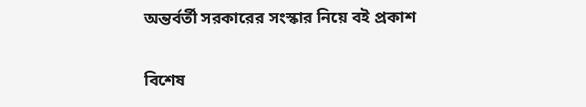অন্তর্বর্তী সরকারের সংস্কার নিয়ে বই প্রকাশ

বিশেষ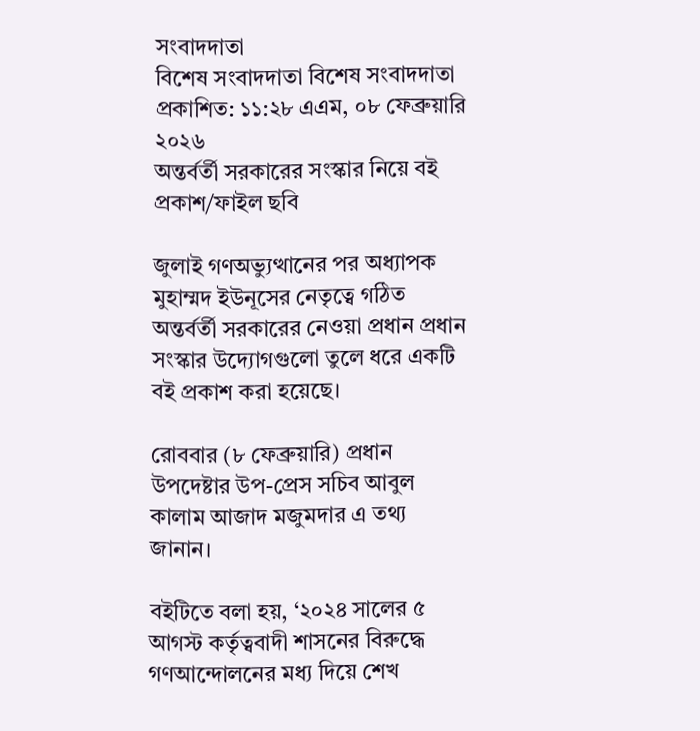সংবাদদাতা
বিশেষ সংবাদদাতা বিশেষ সংবাদদাতা
প্রকাশিত: ১১:২৮ এএম, ০৮ ফেব্রুয়ারি ২০২৬
অন্তর্বর্তী সরকারের সংস্কার নিয়ে বই প্রকাশ/ফাইল ছবি

জুলাই গণঅভ্যুত্থানের পর অধ্যাপক মুহাম্মদ ইউনূসের নেতৃত্বে গঠিত অন্তর্বর্তী সরকারের নেওয়া প্রধান প্রধান সংস্কার উদ্যোগগুলো তুলে ধরে একটি বই প্রকাশ করা হয়েছে।

রোববার (৮ ফেব্রুয়ারি) প্রধান উপদেষ্টার উপ-প্রেস সচিব আবুল কালাম আজাদ মজুমদার এ তথ্য জানান।

বইটিতে বলা হয়, ‘২০২৪ সালের ৫ আগস্ট কর্তৃত্ববাদী শাসনের বিরুদ্ধে গণআন্দোলনের মধ্য দিয়ে শেখ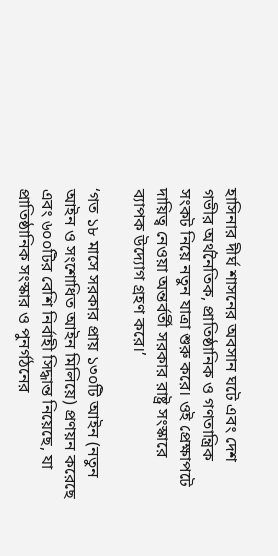হাসিনার দীর্ঘ শাসনের অবসান ঘটে এবং দেশ গভীর অর্থনৈতিক, প্রাতিষ্ঠানিক ও গণতান্ত্রিক সংকট নিয়ে নতুন যাত্রা শুরু করে। ওই প্রেক্ষাপটে দায়িত্ব নেওয়া অন্তর্বর্তী সরকার রাষ্ট্র সংস্কারে ব্যাপক উদ্যোগ গ্রহণ করে।’

‘গত ১৮ মাসে সরকার প্রায় ১৩০টি আইন (নতুন আইন ও সংশোধিত আইন মিলিয়ে) প্রণয়ন করেছে এবং ৬০০টির বেশি নির্বাহী সিদ্ধান্ত নিয়েছে, যা প্রাতিষ্ঠানিক সংস্কার ও পুনর্গঠনের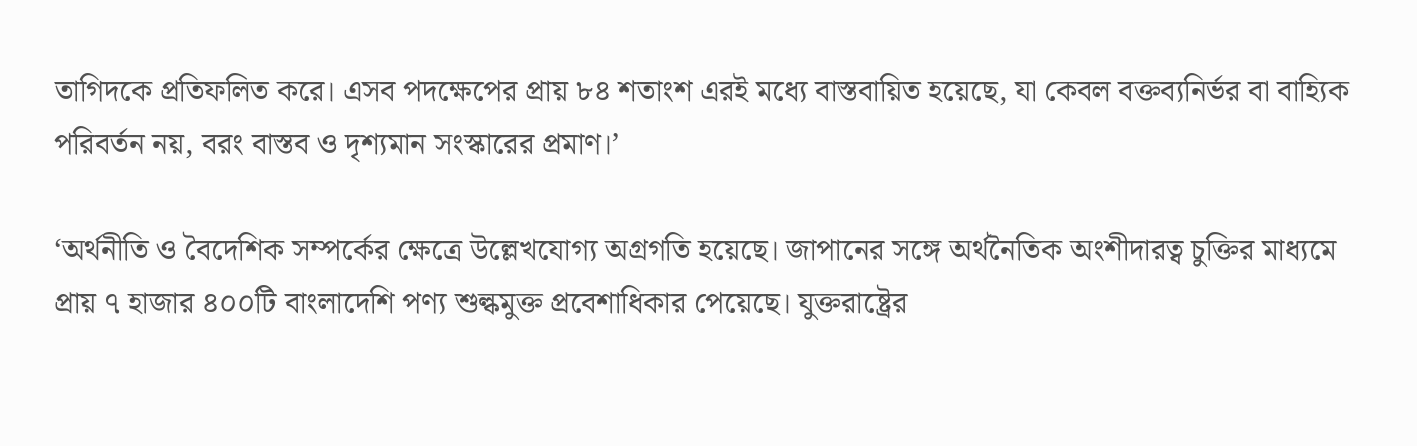তাগিদকে প্রতিফলিত করে। এসব পদক্ষেপের প্রায় ৮৪ শতাংশ এরই মধ্যে বাস্তবায়িত হয়েছে, যা কেবল বক্তব্যনির্ভর বা বাহ্যিক পরিবর্তন নয়, বরং বাস্তব ও দৃশ্যমান সংস্কারের প্রমাণ।’

‘অর্থনীতি ও বৈদেশিক সম্পর্কের ক্ষেত্রে উল্লেখযোগ্য অগ্রগতি হয়েছে। জাপানের সঙ্গে অর্থনৈতিক অংশীদারত্ব চুক্তির মাধ্যমে প্রায় ৭ হাজার ৪০০টি বাংলাদেশি পণ্য শুল্কমুক্ত প্রবেশাধিকার পেয়েছে। যুক্তরাষ্ট্রের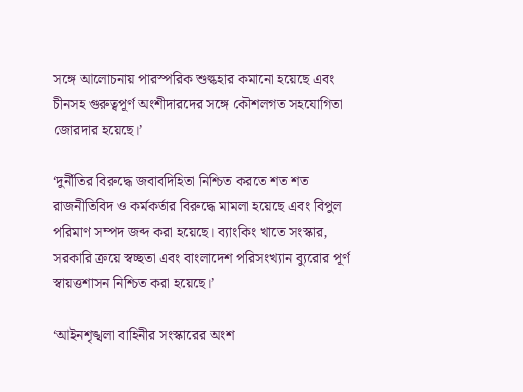সঙ্গে আলোচনায় পারস্পরিক শুল্কহার কমানো হয়েছে এবং চীনসহ গুরুত্বপূর্ণ অংশীদারদের সঙ্গে কৌশলগত সহযোগিতা জোরদার হয়েছে।’

‘দুর্নীতির বিরুদ্ধে জবাবদিহিতা নিশ্চিত করতে শত শত রাজনীতিবিদ ও কর্মকর্তার বিরুদ্ধে মামলা হয়েছে এবং বিপুল পরিমাণ সম্পদ জব্দ করা হয়েছে। ব্যাংকিং খাতে সংস্কার, সরকারি ক্রয়ে স্বচ্ছতা এবং বাংলাদেশ পরিসংখ্যান ব্যুরোর পূর্ণ স্বায়ত্তশাসন নিশ্চিত করা হয়েছে।’

‘আইনশৃঙ্খলা বাহিনীর সংস্কারের অংশ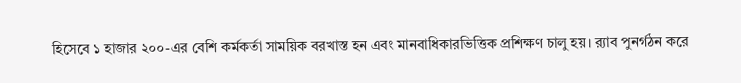হিসেবে ১ হাজার ২০০-এর বেশি কর্মকর্তা সাময়িক বরখাস্ত হন এবং মানবাধিকারভিত্তিক প্রশিক্ষণ চালু হয়। র‍্যাব পুনর্গঠন করে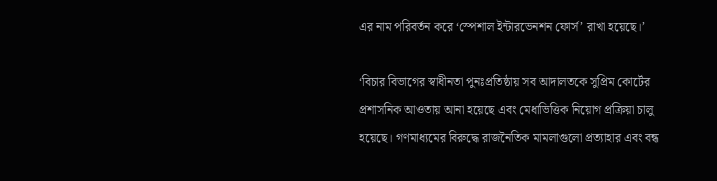এর নাম পরিবর্তন করে ‘স্পেশাল ইন্টারভেনশন ফোর্স’ রাখা হয়েছে।’

‘বিচার বিভাগের স্বাধীনতা পুনঃপ্রতিষ্ঠায় সব আদালতকে সুপ্রিম কোর্টের প্রশাসনিক আওতায় আনা হয়েছে এবং মেধাভিত্তিক নিয়োগ প্রক্রিয়া চালু হয়েছে। গণমাধ্যমের বিরুদ্ধে রাজনৈতিক মামলাগুলো প্রত্যাহার এবং বন্ধ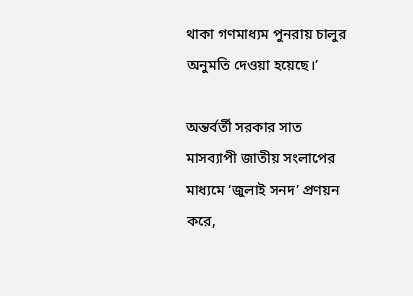থাকা গণমাধ্যম পুনরায় চালুর অনুমতি দেওয়া হয়েছে।’

অন্তর্বর্তী সরকার সাত মাসব্যাপী জাতীয় সংলাপের মাধ্যমে ‘জুলাই সনদ’ প্রণয়ন করে,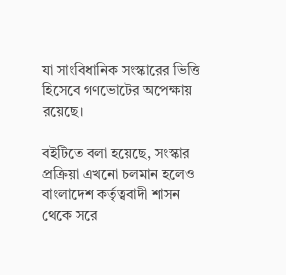যা সাংবিধানিক সংস্কারের ভিত্তি হিসেবে গণভোটের অপেক্ষায় রয়েছে।

বইটিতে বলা হয়েছে, সংস্কার প্রক্রিয়া এখনো চলমান হলেও বাংলাদেশ কর্তৃত্ববাদী শাসন থেকে সরে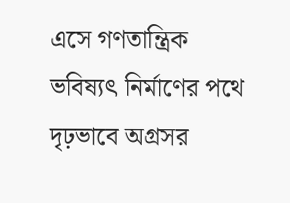এসে গণতান্ত্রিক ভবিষ্যৎ নির্মাণের পথে দৃঢ়ভাবে অগ্রসর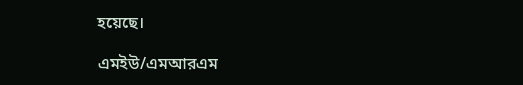হয়েছে।

এমইউ/এমআরএম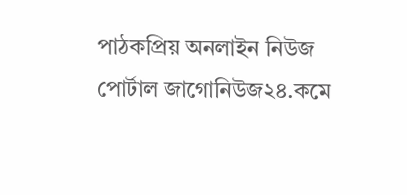পাঠকপ্রিয় অনলাইন নিউজ পোর্টাল জাগোনিউজ২৪.কমে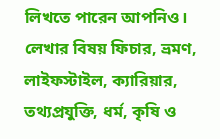লিখতে পারেন আপনিও। লেখার বিষয় ফিচার, ভ্রমণ, লাইফস্টাইল, ক্যারিয়ার, তথ্যপ্রযুক্তি, ধর্ম, কৃষি ও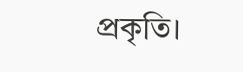প্রকৃতি।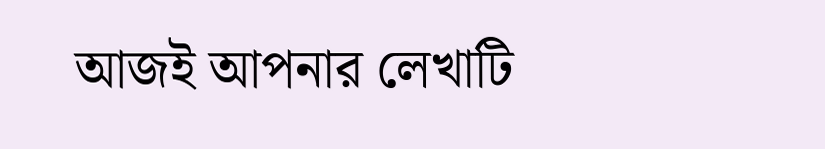আজই আপনার লেখাটি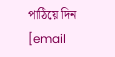পাঠিয়ে দিন [email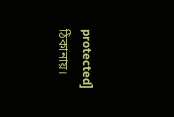protected] ঠিকানায়।